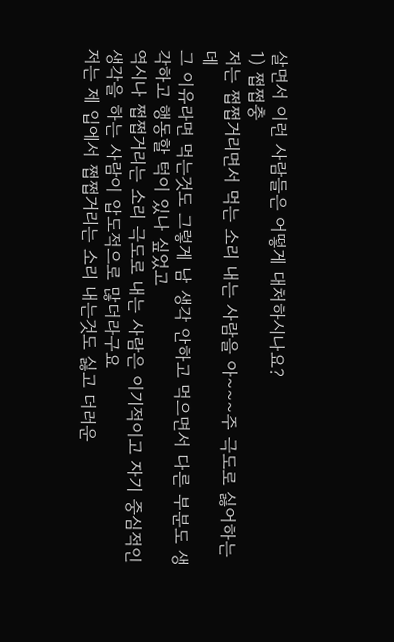살면서 이런 사람들은 어떻게 대처하시나요?
1) 쩝쩝충
저는 쩝쩝거리면서 먹는 소리 내는 사람을 아~~~주 극도로 싫어하는데
그 이유라면 먹는것도 그렇게 남 생각 안하고 먹으면서 다른 부분도 생각하고 행동할 턱이 있나 싶었고
역시나 쩝쩝거리는 소리 극도로 내는 사람은 이기적이고 자기 중심적인 생각을 하는 사람이 압도적으로 많더라구요
저는 제 입에서 쩝쩝거리는 소리 내는것도 싫고 더러운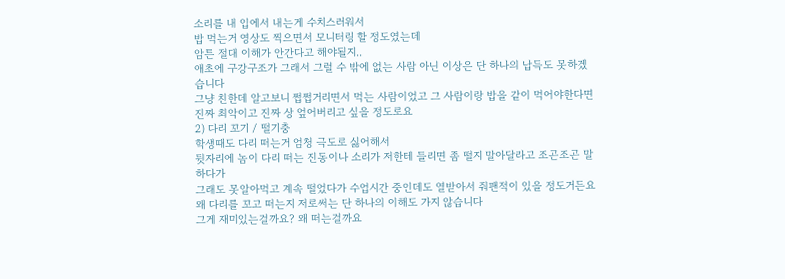소리를 내 입에서 내는게 수치스러워서
밥 먹는거 영상도 찍으면서 모니터링 할 정도였는데
암튼 절대 이해가 안간다고 해야될지..
애초에 구강구조가 그래서 그럴 수 밖에 없는 사람 아닌 이상은 단 하나의 납득도 못하겠습니다
그냥 친한데 알고보니 쩝쩝거리면서 먹는 사람이었고 그 사람이랑 밥을 같이 먹어야한다면 진짜 최악이고 진짜 상 엎어버리고 싶을 정도로요
2) 다리 꼬기 / 떨기충
학생때도 다리 떠는거 엄청 극도로 싫어해서
뒷자리에 놈이 다리 떠는 진동이나 소리가 저한테 들리면 좀 떨지 말아달라고 조곤조곤 말하다가
그래도 못알아먹고 계속 떨었다가 수업시간 중인데도 열받아서 줘팬적이 있을 정도거든요
왜 다리를 꼬고 떠는지 저로써는 단 하나의 이해도 가지 않습니다
그게 재미있는걸까요? 왜 떠는걸까요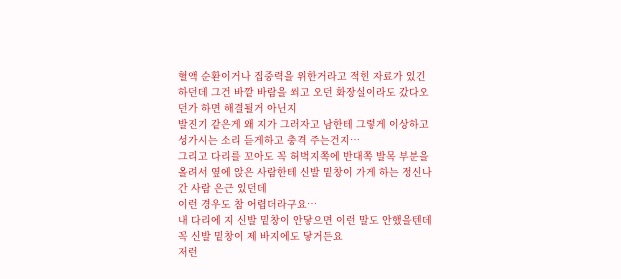혈액 순환이거나 집중력을 위한거라고 적힌 자료가 있긴하던데 그건 바깥 바람을 쐬고 오던 화장실이라도 갔다오던가 하면 해결될거 아닌지
발진기 같은게 왜 지가 그러자고 남한테 그렇게 이상하고 성가시는 소리 듣게하고 충격 주는건지…
그리고 다리를 꼬아도 꼭 허벅지쪽에 반대쪽 발목 부분을 올려서 옆에 앉은 사람한테 신발 밑창이 가게 하는 정신나간 사람 은근 있던데
이런 경우도 참 어렵더라구요…
내 다리에 지 신발 밑창이 안닿으면 이런 말도 안했을텐데 꼭 신발 밑창이 제 바지에도 닿거든요
저런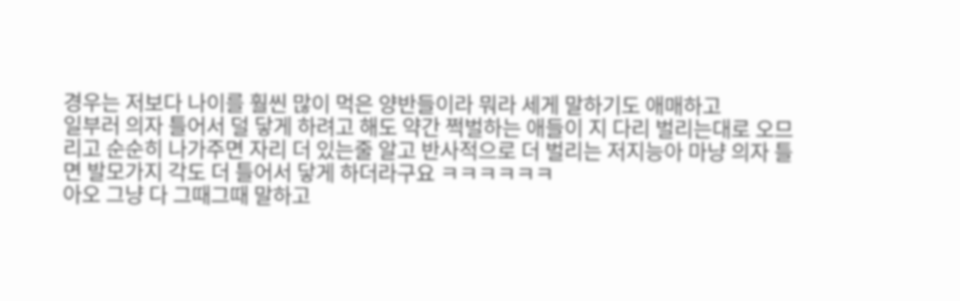경우는 저보다 나이를 훨씬 많이 먹은 양반들이라 뭐라 세게 말하기도 애매하고
일부러 의자 틀어서 덜 닿게 하려고 해도 약간 쩍벌하는 애들이 지 다리 벌리는대로 오므리고 순순히 나가주면 자리 더 있는줄 알고 반사적으로 더 벌리는 저지능아 마냥 의자 틀면 발모가지 각도 더 틀어서 닿게 하더라구요 ㅋㅋㅋㅋㅋㅋ
아오 그냥 다 그때그때 말하고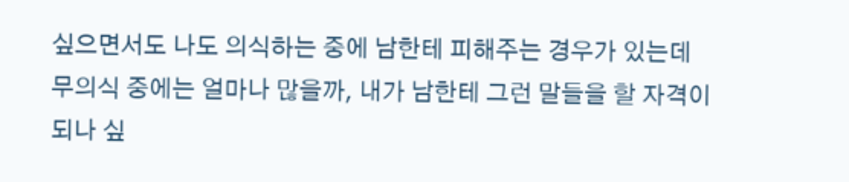싶으면서도 나도 의식하는 중에 남한테 피해주는 경우가 있는데
무의식 중에는 얼마나 많을까, 내가 남한테 그런 말들을 할 자격이 되나 싶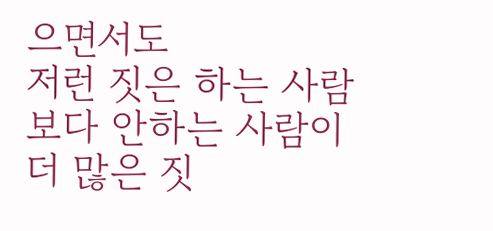으면서도
저런 짓은 하는 사람보다 안하는 사람이 더 많은 짓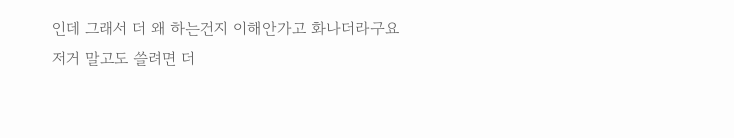인데 그래서 더 왜 하는건지 이해안가고 화나더라구요
저거 말고도 쓸려면 더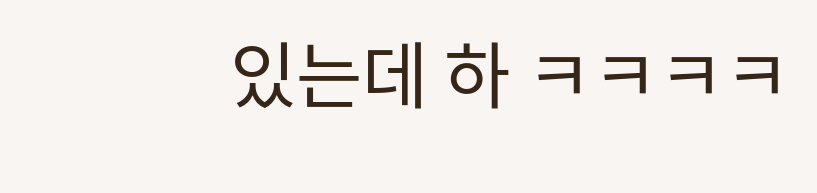있는데 하 ㅋㅋㅋㅋ